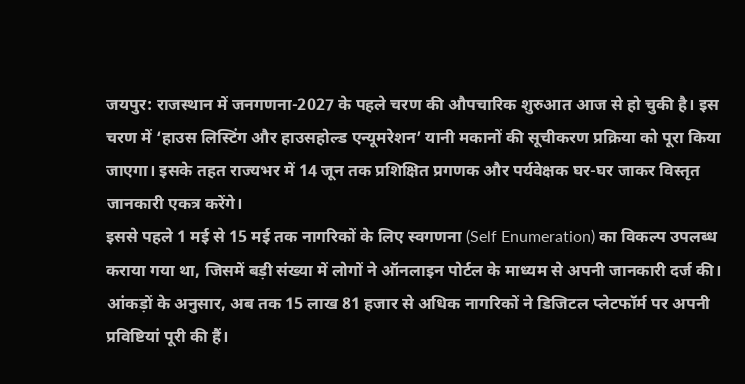जयपुर: राजस्थान में जनगणना-2027 के पहले चरण की औपचारिक शुरुआत आज से हो चुकी है। इस चरण में ‘हाउस लिस्टिंग और हाउसहोल्ड एन्यूमरेशन’ यानी मकानों की सूचीकरण प्रक्रिया को पूरा किया जाएगा। इसके तहत राज्यभर में 14 जून तक प्रशिक्षित प्रगणक और पर्यवेक्षक घर-घर जाकर विस्तृत जानकारी एकत्र करेंगे।
इससे पहले 1 मई से 15 मई तक नागरिकों के लिए स्वगणना (Self Enumeration) का विकल्प उपलब्ध कराया गया था, जिसमें बड़ी संख्या में लोगों ने ऑनलाइन पोर्टल के माध्यम से अपनी जानकारी दर्ज की। आंकड़ों के अनुसार, अब तक 15 लाख 81 हजार से अधिक नागरिकों ने डिजिटल प्लेटफॉर्म पर अपनी प्रविष्टियां पूरी की हैं।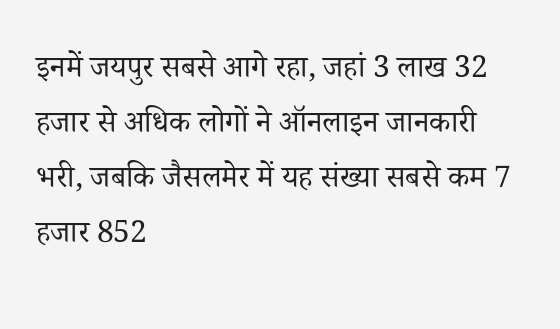इनमें जयपुर सबसे आगे रहा, जहां 3 लाख 32 हजार से अधिक लोगों ने ऑनलाइन जानकारी भरी, जबकि जैसलमेर में यह संख्या सबसे कम 7 हजार 852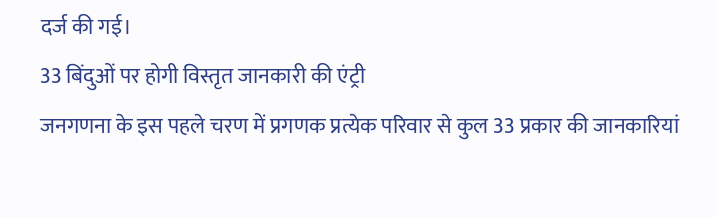दर्ज की गई।
33 बिंदुओं पर होगी विस्तृत जानकारी की एंट्री
जनगणना के इस पहले चरण में प्रगणक प्रत्येक परिवार से कुल 33 प्रकार की जानकारियां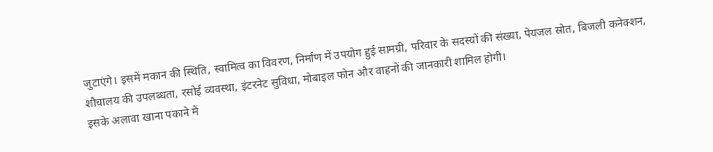जुटाएंगे। इसमें मकान की स्थिति, स्वामित्व का विवरण, निर्माण में उपयोग हुई सामग्री, परिवार के सदस्यों की संख्या, पेयजल स्रोत, बिजली कनेक्शन, शौचालय की उपलब्धता, रसोई व्यवस्था, इंटरनेट सुविधा, मोबाइल फोन और वाहनों की जानकारी शामिल होगी।
इसके अलावा खाना पकाने में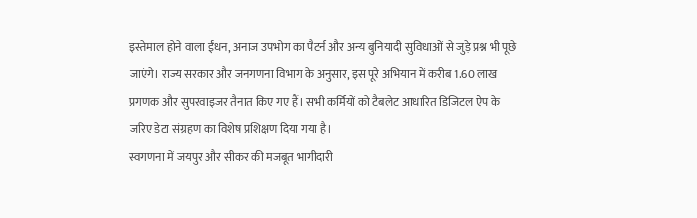इस्तेमाल होने वाला ईंधन, अनाज उपभोग का पैटर्न और अन्य बुनियादी सुविधाओं से जुड़े प्रश्न भी पूछे जाएंगे। राज्य सरकार और जनगणना विभाग के अनुसार, इस पूरे अभियान में करीब 1.60 लाख प्रगणक और सुपरवाइजर तैनात किए गए हैं। सभी कर्मियों को टैबलेट आधारित डिजिटल ऐप के जरिए डेटा संग्रहण का विशेष प्रशिक्षण दिया गया है।
स्वगणना में जयपुर और सीकर की मजबूत भागीदारी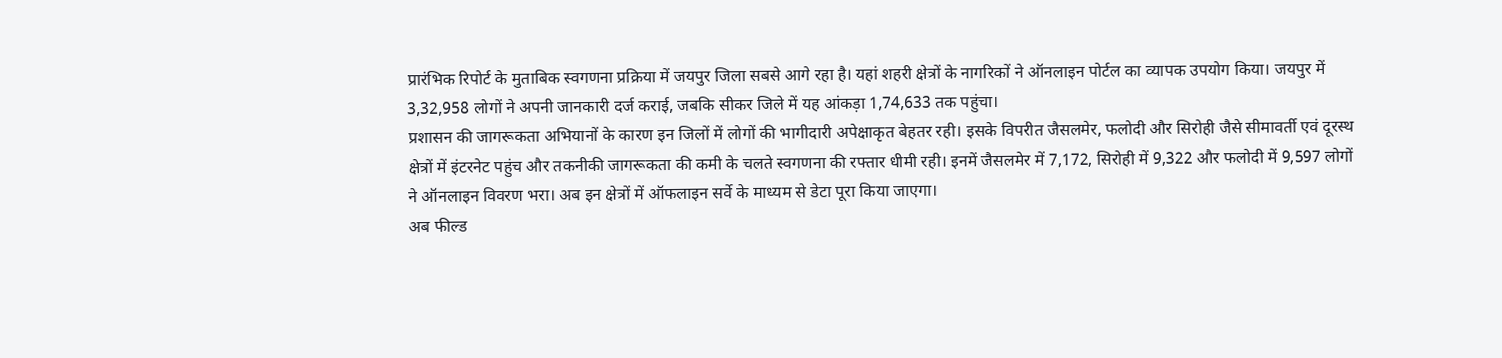प्रारंभिक रिपोर्ट के मुताबिक स्वगणना प्रक्रिया में जयपुर जिला सबसे आगे रहा है। यहां शहरी क्षेत्रों के नागरिकों ने ऑनलाइन पोर्टल का व्यापक उपयोग किया। जयपुर में 3,32,958 लोगों ने अपनी जानकारी दर्ज कराई, जबकि सीकर जिले में यह आंकड़ा 1,74,633 तक पहुंचा।
प्रशासन की जागरूकता अभियानों के कारण इन जिलों में लोगों की भागीदारी अपेक्षाकृत बेहतर रही। इसके विपरीत जैसलमेर, फलोदी और सिरोही जैसे सीमावर्ती एवं दूरस्थ क्षेत्रों में इंटरनेट पहुंच और तकनीकी जागरूकता की कमी के चलते स्वगणना की रफ्तार धीमी रही। इनमें जैसलमेर में 7,172, सिरोही में 9,322 और फलोदी में 9,597 लोगों ने ऑनलाइन विवरण भरा। अब इन क्षेत्रों में ऑफलाइन सर्वे के माध्यम से डेटा पूरा किया जाएगा।
अब फील्ड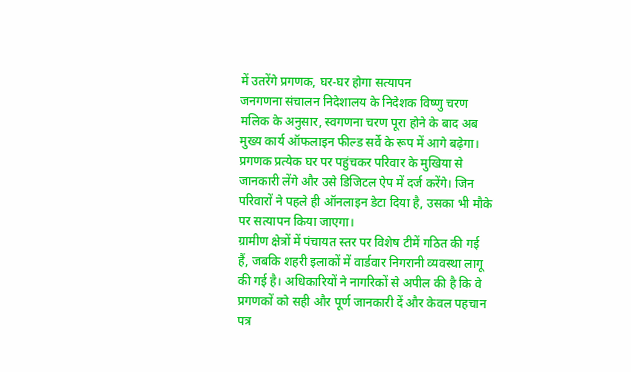में उतरेंगे प्रगणक, घर-घर होगा सत्यापन
जनगणना संचालन निदेशालय के निदेशक विष्णु चरण मलिक के अनुसार, स्वगणना चरण पूरा होने के बाद अब मुख्य कार्य ऑफलाइन फील्ड सर्वे के रूप में आगे बढ़ेगा।
प्रगणक प्रत्येक घर पर पहुंचकर परिवार के मुखिया से जानकारी लेंगे और उसे डिजिटल ऐप में दर्ज करेंगे। जिन परिवारों ने पहले ही ऑनलाइन डेटा दिया है, उसका भी मौके पर सत्यापन किया जाएगा।
ग्रामीण क्षेत्रों में पंचायत स्तर पर विशेष टीमें गठित की गई हैं, जबकि शहरी इलाकों में वार्डवार निगरानी व्यवस्था लागू की गई है। अधिकारियों ने नागरिकों से अपील की है कि वे प्रगणकों को सही और पूर्ण जानकारी दें और केवल पहचान पत्र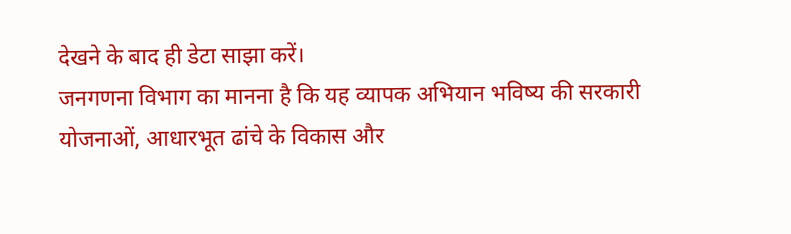देखने के बाद ही डेटा साझा करें।
जनगणना विभाग का मानना है कि यह व्यापक अभियान भविष्य की सरकारी योजनाओं, आधारभूत ढांचे के विकास और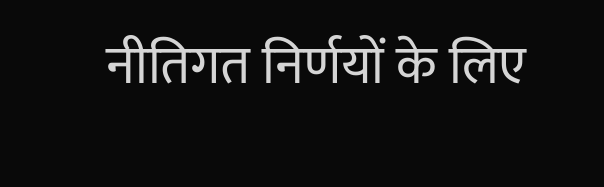नीतिगत निर्णयों के लिए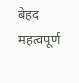बेहद महत्वपूर्ण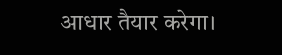आधार तैयार करेगा।